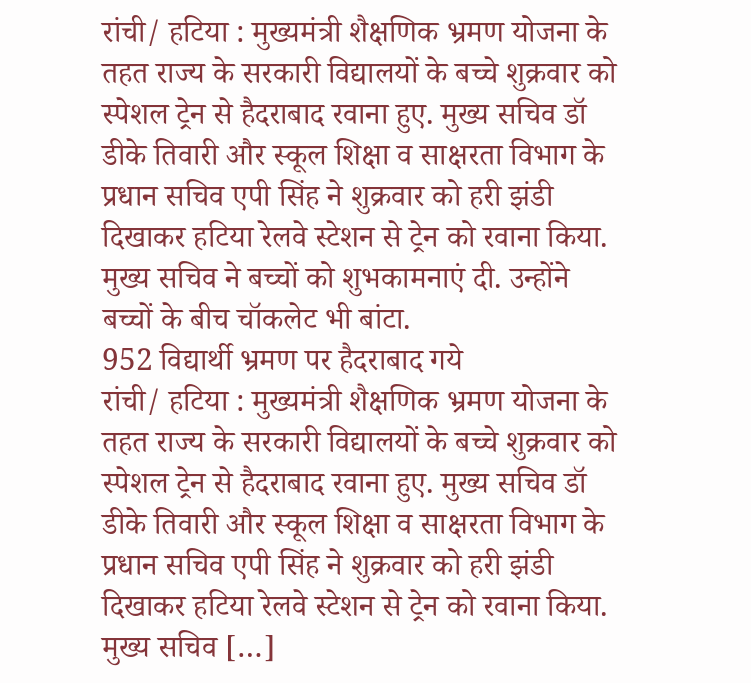रांची/ हटिया : मुख्यमंत्री शैक्षणिक भ्रमण योजना के तहत राज्य के सरकारी विद्यालयों के बच्चे शुक्रवार को स्पेशल ट्रेन से हैदराबाद रवाना हुए. मुख्य सचिव डॉ डीके तिवारी और स्कूल शिक्षा व साक्षरता विभाग के प्रधान सचिव एपी सिंह ने शुक्रवार को हरी झंडी दिखाकर हटिया रेलवे स्टेशन से ट्रेन को रवाना किया. मुख्य सचिव ने बच्चों को शुभकामनाएं दी. उन्होंने बच्चों के बीच चॉकलेट भी बांटा.
952 विद्यार्थी भ्रमण पर हैदराबाद गये
रांची/ हटिया : मुख्यमंत्री शैक्षणिक भ्रमण योजना के तहत राज्य के सरकारी विद्यालयों के बच्चे शुक्रवार को स्पेशल ट्रेन से हैदराबाद रवाना हुए. मुख्य सचिव डॉ डीके तिवारी और स्कूल शिक्षा व साक्षरता विभाग के प्रधान सचिव एपी सिंह ने शुक्रवार को हरी झंडी दिखाकर हटिया रेलवे स्टेशन से ट्रेन को रवाना किया. मुख्य सचिव […]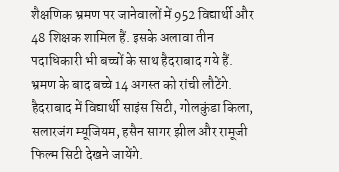शैक्षणिक भ्रमण पर जानेवालों में 952 विद्यार्थी और 48 शिक्षक शामिल हैं. इसके अलावा तीन पदाधिकारी भी बच्चों के साथ हैदराबाद गये हैं. भ्रमण के बाद बच्चे 14 अगस्त को रांची लौटेंगे. हैदराबाद में विद्यार्थी साइंस सिटी, गोलकुंडा किला, सलारजंग म्यूजियम, हसैन सागर झील और रामूजी फिल्म सिटी देखने जायेंगे.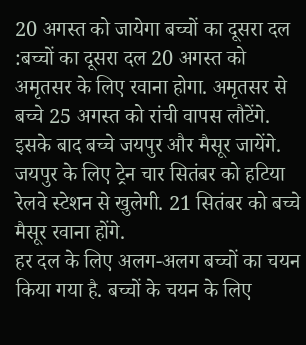20 अगस्त को जायेगा बच्चों का दूसरा दल :बच्चों का दूसरा दल 20 अगस्त को अमृतसर के लिए रवाना होगा. अमृतसर से बच्चे 25 अगस्त को रांची वापस लौटेंगे. इसके बाद बच्चे जयपुर और मैसूर जायेंगे. जयपुर के लिए ट्रेन चार सितंबर को हटिया रेलवे स्टेशन से खुलेगी. 21 सितंबर को बच्चे मैसूर रवाना होंगे.
हर दल के लिए अलग-अलग बच्चों का चयन किया गया है. बच्चों के चयन के लिए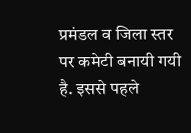प्रमंडल व जिला स्तर पर कमेटी बनायी गयी है. इससे पहले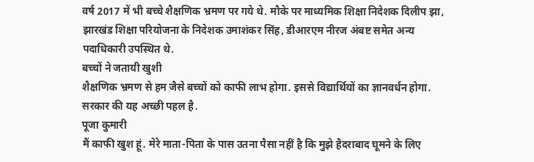वर्ष 2017 में भी बच्चे शैक्षणिक भ्रमण पर गये थे. मौके पर माध्यमिक शिक्षा निदेशक दिलीप झा, झारखंड शिक्षा परियोजना के निदेशक उमाशंकर सिंह, डीआरएम नीरज अंबष्ट समेत अन्य पदाधिकारी उपस्थित थे.
बच्चों ने जतायी खुशी
शैक्षणिक भ्रमण से हम जैसे बच्चों को काफी लाभ होगा. इससे विद्यार्थियों का ज्ञानवर्धन होगा. सरकार की यह अच्छी पहल है.
पूजा कुमारी
मैं काफी खुश हूं. मेरे माता-पिता के पास उतना पैसा नहीं है कि मुझे हैदराबाद घूमने के लिए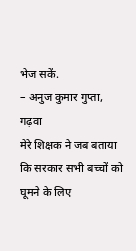भेज सकें.
– अनुज कुमार गुप्ता, गढ़वा
मेरे शिक्षक ने जब बताया कि सरकार सभी बच्चों को घूमने के लिए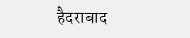हैदराबाद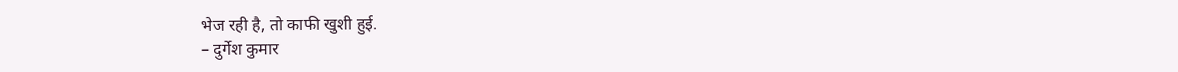भेज रही है, तो काफी खुशी हुई.
– दुर्गेश कुमार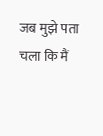जब मुझे पता चला कि मैं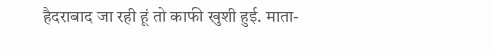हैदराबाद जा रही हूं तो काफी खुशी हुई. माता-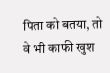पिता को बतया, तो वे भी काफी खुश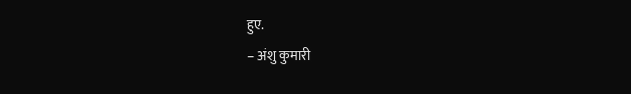हुए.
– अंशु कुमारी